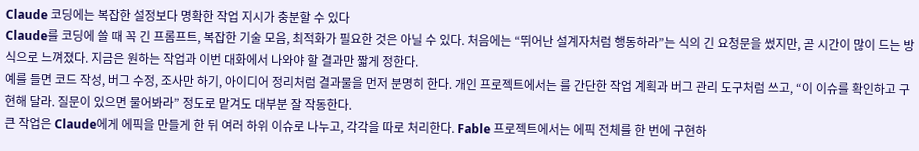Claude 코딩에는 복잡한 설정보다 명확한 작업 지시가 충분할 수 있다
Claude를 코딩에 쓸 때 꼭 긴 프롬프트, 복잡한 기술 모음, 최적화가 필요한 것은 아닐 수 있다. 처음에는 “뛰어난 설계자처럼 행동하라”는 식의 긴 요청문을 썼지만, 곧 시간이 많이 드는 방식으로 느껴졌다. 지금은 원하는 작업과 이번 대화에서 나와야 할 결과만 짧게 정한다.
예를 들면 코드 작성, 버그 수정, 조사만 하기, 아이디어 정리처럼 결과물을 먼저 분명히 한다. 개인 프로젝트에서는 를 간단한 작업 계획과 버그 관리 도구처럼 쓰고, “이 이슈를 확인하고 구현해 달라. 질문이 있으면 물어봐라” 정도로 맡겨도 대부분 잘 작동한다.
큰 작업은 Claude에게 에픽을 만들게 한 뒤 여러 하위 이슈로 나누고, 각각을 따로 처리한다. Fable 프로젝트에서는 에픽 전체를 한 번에 구현하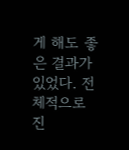게 해도 좋은 결과가 있었다. 전체적으로 진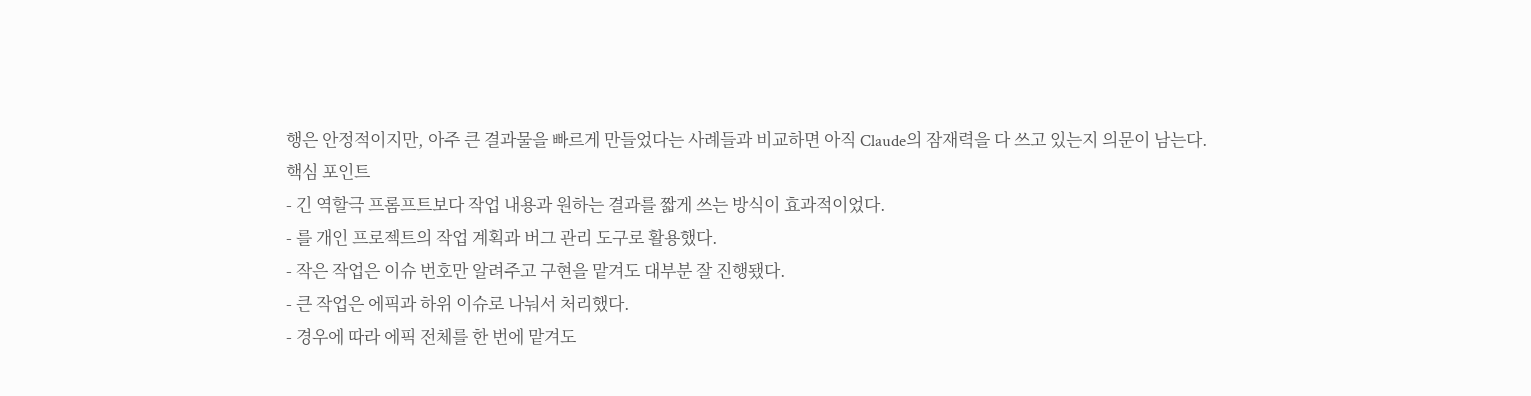행은 안정적이지만, 아주 큰 결과물을 빠르게 만들었다는 사례들과 비교하면 아직 Claude의 잠재력을 다 쓰고 있는지 의문이 남는다.
핵심 포인트
- 긴 역할극 프롬프트보다 작업 내용과 원하는 결과를 짧게 쓰는 방식이 효과적이었다.
- 를 개인 프로젝트의 작업 계획과 버그 관리 도구로 활용했다.
- 작은 작업은 이슈 번호만 알려주고 구현을 맡겨도 대부분 잘 진행됐다.
- 큰 작업은 에픽과 하위 이슈로 나눠서 처리했다.
- 경우에 따라 에픽 전체를 한 번에 맡겨도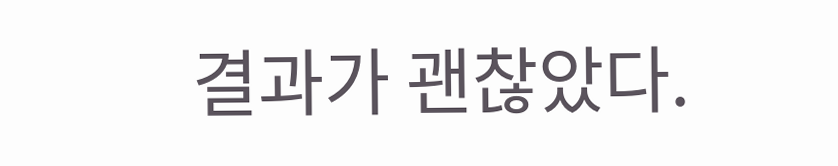결과가 괜찮았다.